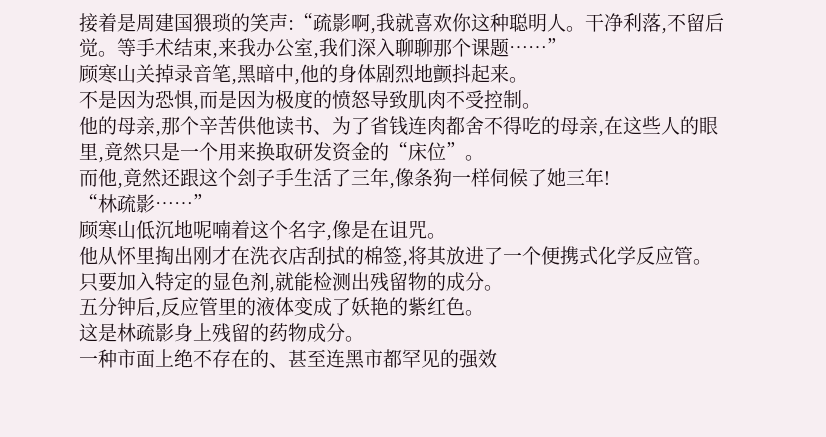接着是周建国猥琐的笑声:“疏影啊,我就喜欢你这种聪明人。干净利落,不留后觉。等手术结束,来我办公室,我们深入聊聊那个课题……”
顾寒山关掉录音笔,黑暗中,他的身体剧烈地颤抖起来。
不是因为恐惧,而是因为极度的愤怒导致肌肉不受控制。
他的母亲,那个辛苦供他读书、为了省钱连肉都舍不得吃的母亲,在这些人的眼里,竟然只是一个用来换取研发资金的“床位”。
而他,竟然还跟这个刽子手生活了三年,像条狗一样伺候了她三年!
“林疏影……”
顾寒山低沉地呢喃着这个名字,像是在诅咒。
他从怀里掏出刚才在洗衣店刮拭的棉签,将其放进了一个便携式化学反应管。
只要加入特定的显色剂,就能检测出残留物的成分。
五分钟后,反应管里的液体变成了妖艳的紫红色。
这是林疏影身上残留的药物成分。
一种市面上绝不存在的、甚至连黑市都罕见的强效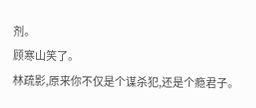剂。
顾寒山笑了。
林疏影,原来你不仅是个谋杀犯,还是个瘾君子。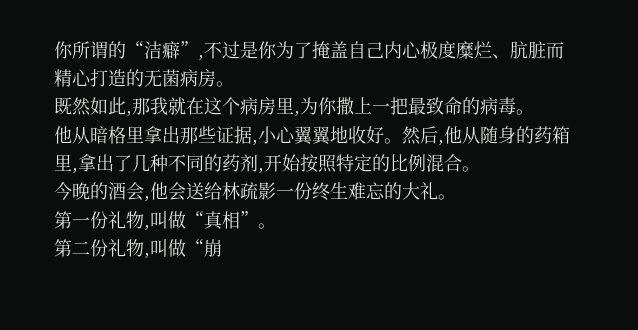你所谓的“洁癖”,不过是你为了掩盖自己内心极度糜烂、肮脏而精心打造的无菌病房。
既然如此,那我就在这个病房里,为你撒上一把最致命的病毒。
他从暗格里拿出那些证据,小心翼翼地收好。然后,他从随身的药箱里,拿出了几种不同的药剂,开始按照特定的比例混合。
今晚的酒会,他会送给林疏影一份终生难忘的大礼。
第一份礼物,叫做“真相”。
第二份礼物,叫做“崩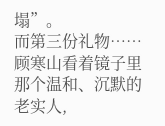塌”。
而第三份礼物……
顾寒山看着镜子里那个温和、沉默的老实人,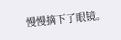慢慢摘下了眼镜。